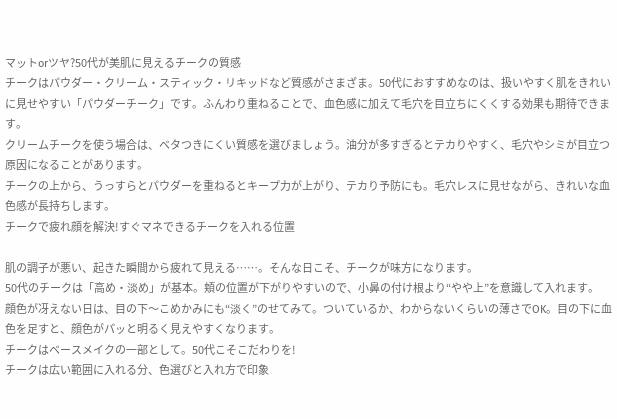マットorツヤ?50代が美肌に見えるチークの質感
チークはパウダー・クリーム・スティック・リキッドなど質感がさまざま。50代におすすめなのは、扱いやすく肌をきれいに見せやすい「パウダーチーク」です。ふんわり重ねることで、血色感に加えて毛穴を目立ちにくくする効果も期待できます。
クリームチークを使う場合は、ベタつきにくい質感を選びましょう。油分が多すぎるとテカりやすく、毛穴やシミが目立つ原因になることがあります。
チークの上から、うっすらとパウダーを重ねるとキープ力が上がり、テカり予防にも。毛穴レスに見せながら、きれいな血色感が長持ちします。
チークで疲れ顔を解決!すぐマネできるチークを入れる位置

肌の調子が悪い、起きた瞬間から疲れて見える……。そんな日こそ、チークが味方になります。
50代のチークは「高め・淡め」が基本。頬の位置が下がりやすいので、小鼻の付け根より“やや上”を意識して入れます。
顔色が冴えない日は、目の下〜こめかみにも“淡く”のせてみて。ついているか、わからないくらいの薄さでOK。目の下に血色を足すと、顔色がパッと明るく見えやすくなります。
チークはベースメイクの一部として。50代こそこだわりを!
チークは広い範囲に入れる分、色選びと入れ方で印象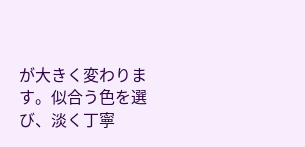が大きく変わります。似合う色を選び、淡く丁寧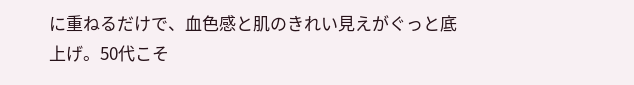に重ねるだけで、血色感と肌のきれい見えがぐっと底上げ。50代こそ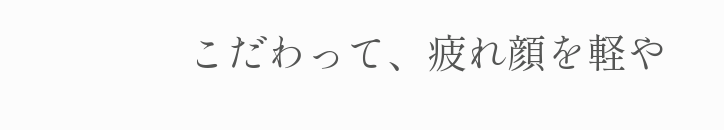こだわって、疲れ顔を軽や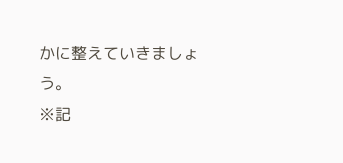かに整えていきましょう。
※記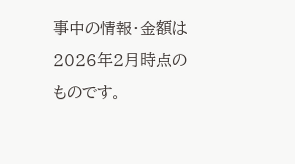事中の情報・金額は2026年2月時点のものです。